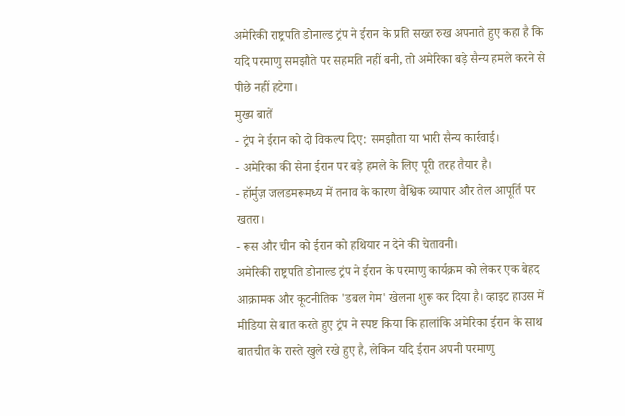अमेरिकी राष्ट्रपति डोनाल्ड ट्रंप ने ईरान के प्रति सख्त रुख अपनाते हुए कहा है कि यदि परमाणु समझौते पर सहमति नहीं बनी, तो अमेरिका बड़े सैन्य हमले करने से पीछे नहीं हटेगा।
मुख्य बातें
- ट्रंप ने ईरान को दो विकल्प दिए: समझौता या भारी सैन्य कार्रवाई।
- अमेरिका की सेना ईरान पर बड़े हमले के लिए पूरी तरह तैयार है।
- हॉर्मुज़ जलडमरूमध्य में तनाव के कारण वैश्विक व्यापार और तेल आपूर्ति पर खतरा।
- रूस और चीन को ईरान को हथियार न देने की चेतावनी।
अमेरिकी राष्ट्रपति डोनाल्ड ट्रंप ने ईरान के परमाणु कार्यक्रम को लेकर एक बेहद आक्रामक और कूटनीतिक 'डबल गेम' खेलना शुरू कर दिया है। व्हाइट हाउस में मीडिया से बात करते हुए ट्रंप ने स्पष्ट किया कि हालांकि अमेरिका ईरान के साथ बातचीत के रास्ते खुले रखे हुए है, लेकिन यदि ईरान अपनी परमाणु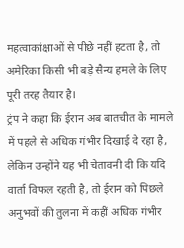महत्वाकांक्षाओं से पीछे नहीं हटता है, तो अमेरिका किसी भी बड़े सैन्य हमले के लिए पूरी तरह तैयार है।
ट्रंप ने कहा कि ईरान अब बातचीत के मामले में पहले से अधिक गंभीर दिखाई दे रहा है, लेकिन उन्होंने यह भी चेतावनी दी कि यदि वार्ता विफल रहती है, तो ईरान को पिछले अनुभवों की तुलना में कहीं अधिक गंभीर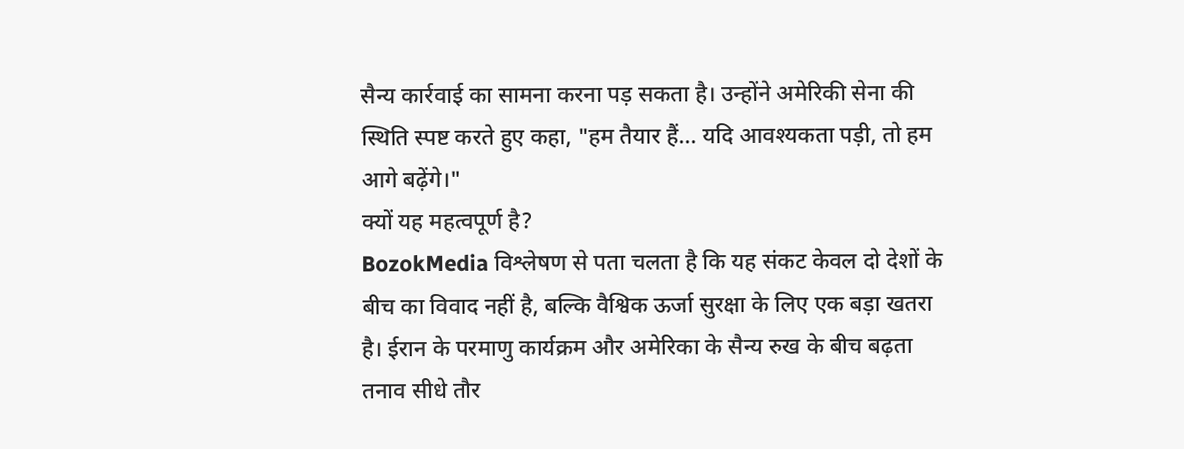सैन्य कार्रवाई का सामना करना पड़ सकता है। उन्होंने अमेरिकी सेना की स्थिति स्पष्ट करते हुए कहा, "हम तैयार हैं... यदि आवश्यकता पड़ी, तो हम आगे बढ़ेंगे।"
क्यों यह महत्वपूर्ण है?
BozokMedia विश्लेषण से पता चलता है कि यह संकट केवल दो देशों के बीच का विवाद नहीं है, बल्कि वैश्विक ऊर्जा सुरक्षा के लिए एक बड़ा खतरा है। ईरान के परमाणु कार्यक्रम और अमेरिका के सैन्य रुख के बीच बढ़ता तनाव सीधे तौर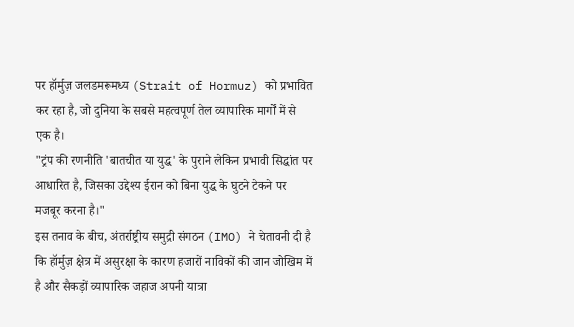पर हॉर्मुज़ जलडमरूमध्य (Strait of Hormuz) को प्रभावित कर रहा है, जो दुनिया के सबसे महत्वपूर्ण तेल व्यापारिक मार्गों में से एक है।
"ट्रंप की रणनीति 'बातचीत या युद्ध' के पुराने लेकिन प्रभावी सिद्धांत पर आधारित है, जिसका उद्देश्य ईरान को बिना युद्ध के घुटने टेकने पर मजबूर करना है।"
इस तनाव के बीच, अंतर्राष्ट्रीय समुद्री संगठन (IMO) ने चेतावनी दी है कि हॉर्मुज़ क्षेत्र में असुरक्षा के कारण हजारों नाविकों की जान जोखिम में है और सैकड़ों व्यापारिक जहाज अपनी यात्रा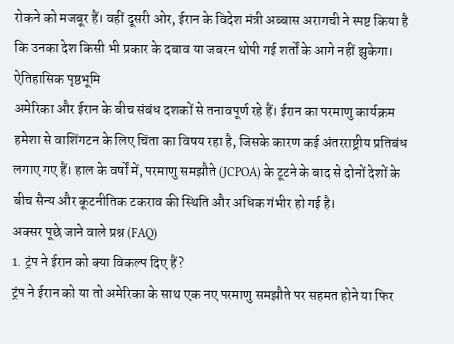रोकने को मजबूर हैं। वहीं दूसरी ओर, ईरान के विदेश मंत्री अब्बास अरागची ने स्पष्ट किया है कि उनका देश किसी भी प्रकार के दबाव या जबरन थोपी गई शर्तों के आगे नहीं झुकेगा।
ऐतिहासिक पृष्ठभूमि
अमेरिका और ईरान के बीच संबंध दशकों से तनावपूर्ण रहे हैं। ईरान का परमाणु कार्यक्रम हमेशा से वाशिंगटन के लिए चिंता का विषय रहा है, जिसके कारण कई अंतरराष्ट्रीय प्रतिबंध लगाए गए हैं। हाल के वर्षों में, परमाणु समझौते (JCPOA) के टूटने के बाद से दोनों देशों के बीच सैन्य और कूटनीतिक टकराव की स्थिति और अधिक गंभीर हो गई है।
अक्सर पूछे जाने वाले प्रश्न (FAQ)
1. ट्रंप ने ईरान को क्या विकल्प दिए हैं?
ट्रंप ने ईरान को या तो अमेरिका के साथ एक नए परमाणु समझौते पर सहमत होने या फिर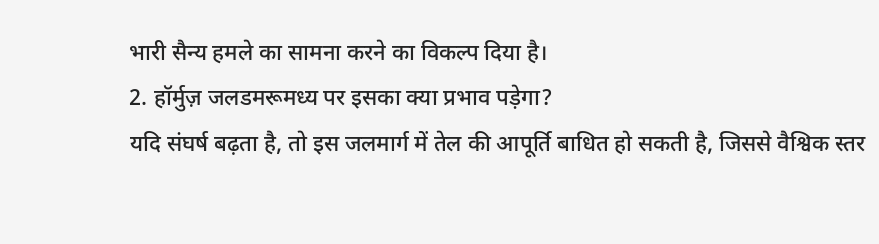भारी सैन्य हमले का सामना करने का विकल्प दिया है।
2. हॉर्मुज़ जलडमरूमध्य पर इसका क्या प्रभाव पड़ेगा?
यदि संघर्ष बढ़ता है, तो इस जलमार्ग में तेल की आपूर्ति बाधित हो सकती है, जिससे वैश्विक स्तर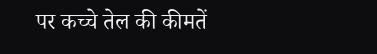पर कच्चे तेल की कीमतें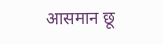आसमान छू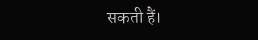सकती हैं।